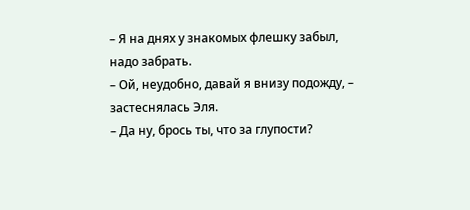– Я на днях у знакомых флешку забыл, надо забрать.
– Ой, неудобно, давай я внизу подожду, – застеснялась Эля.
– Да ну, брось ты, что за глупости?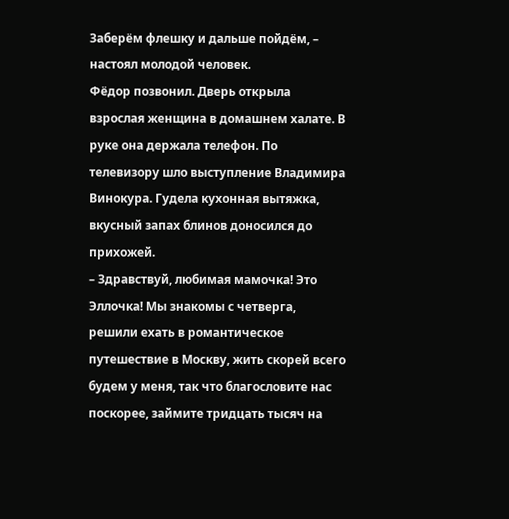Заберём флешку и дальше пойдём, – настоял молодой человек.
Фёдор позвонил. Дверь открыла взрослая женщина в домашнем халате. В руке она держала телефон. По телевизору шло выступление Владимира Винокура. Гудела кухонная вытяжка, вкусный запах блинов доносился до прихожей.
– Здравствуй, любимая мамочка! Это Эллочка! Мы знакомы с четверга, решили ехать в романтическое путешествие в Москву, жить скорей всего будем у меня, так что благословите нас поскорее, займите тридцать тысяч на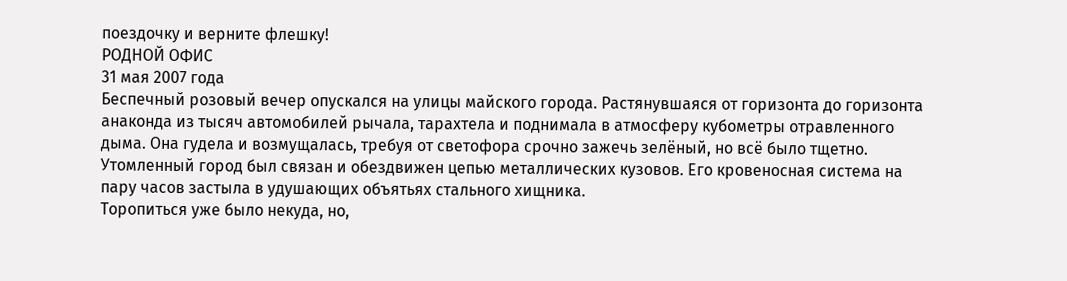поездочку и верните флешку!
РОДНОЙ ОФИС
31 мая 2007 года
Беспечный розовый вечер опускался на улицы майского города. Растянувшаяся от горизонта до горизонта анаконда из тысяч автомобилей рычала, тарахтела и поднимала в атмосферу кубометры отравленного дыма. Она гудела и возмущалась, требуя от светофора срочно зажечь зелёный, но всё было тщетно. Утомленный город был связан и обездвижен цепью металлических кузовов. Его кровеносная система на пару часов застыла в удушающих объятьях стального хищника.
Торопиться уже было некуда, но,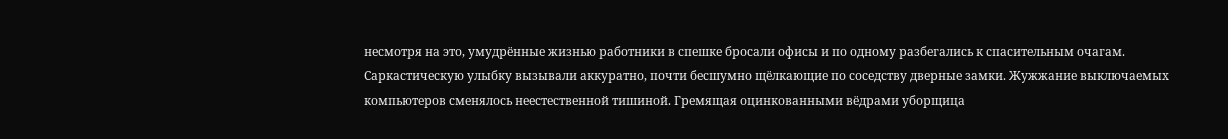несмотря на это, умудрённые жизнью работники в спешке бросали офисы и по одному разбегались к спасительным очагам. Саркастическую улыбку вызывали аккуратно, почти бесшумно щёлкающие по соседству дверные замки. Жужжание выключаемых компьютеров сменялось неестественной тишиной. Гремящая оцинкованными вёдрами уборщица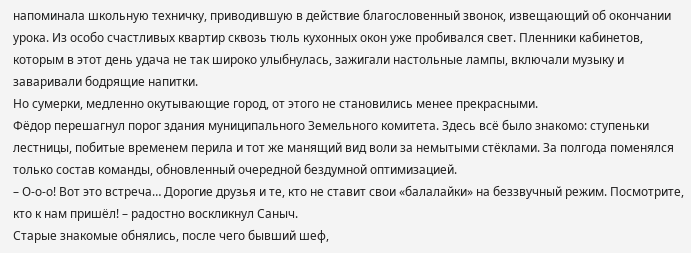напоминала школьную техничку, приводившую в действие благословенный звонок, извещающий об окончании урока. Из особо счастливых квартир сквозь тюль кухонных окон уже пробивался свет. Пленники кабинетов, которым в этот день удача не так широко улыбнулась, зажигали настольные лампы, включали музыку и заваривали бодрящие напитки.
Но сумерки, медленно окутывающие город, от этого не становились менее прекрасными.
Фёдор перешагнул порог здания муниципального Земельного комитета. Здесь всё было знакомо: ступеньки лестницы, побитые временем перила и тот же манящий вид воли за немытыми стёклами. За полгода поменялся только состав команды, обновленный очередной бездумной оптимизацией.
– О-о-о! Вот это встреча… Дорогие друзья и те, кто не ставит свои «балалайки» на беззвучный режим. Посмотрите, кто к нам пришёл! – радостно воскликнул Саныч.
Старые знакомые обнялись, после чего бывший шеф,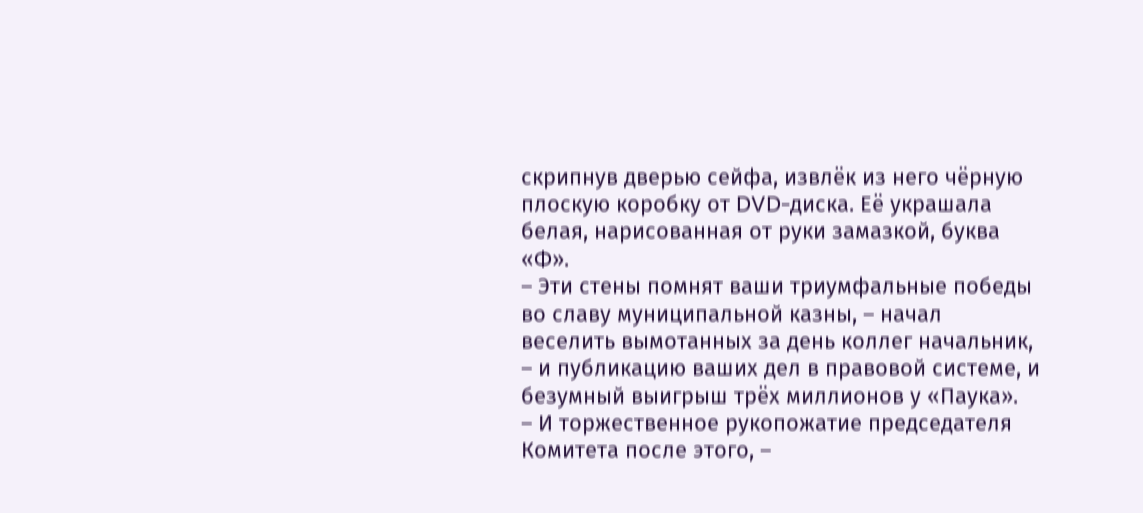скрипнув дверью сейфа, извлёк из него чёрную плоскую коробку от DVD-диска. Её украшала белая, нарисованная от руки замазкой, буква «Ф».
– Эти стены помнят ваши триумфальные победы во славу муниципальной казны, – начал веселить вымотанных за день коллег начальник, – и публикацию ваших дел в правовой системе, и безумный выигрыш трёх миллионов у «Паука».
– И торжественное рукопожатие председателя Комитета после этого, –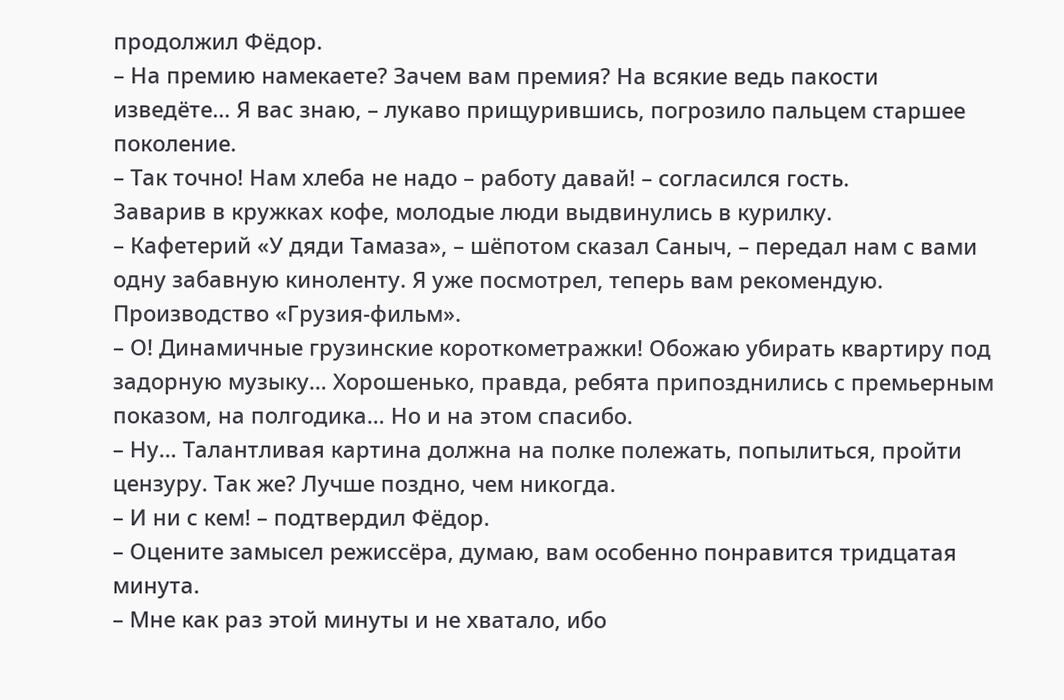продолжил Фёдор.
– На премию намекаете? Зачем вам премия? На всякие ведь пакости изведёте… Я вас знаю, – лукаво прищурившись, погрозило пальцем старшее поколение.
– Так точно! Нам хлеба не надо – работу давай! – согласился гость.
Заварив в кружках кофе, молодые люди выдвинулись в курилку.
– Кафетерий «У дяди Тамаза», – шёпотом сказал Саныч, – передал нам с вами одну забавную киноленту. Я уже посмотрел, теперь вам рекомендую. Производство «Грузия-фильм».
– О! Динамичные грузинские короткометражки! Обожаю убирать квартиру под задорную музыку… Хорошенько, правда, ребята припозднились с премьерным показом, на полгодика… Но и на этом спасибо.
– Ну… Талантливая картина должна на полке полежать, попылиться, пройти цензуру. Так же? Лучше поздно, чем никогда.
– И ни с кем! – подтвердил Фёдор.
– Оцените замысел режиссёра, думаю, вам особенно понравится тридцатая минута.
– Мне как раз этой минуты и не хватало, ибо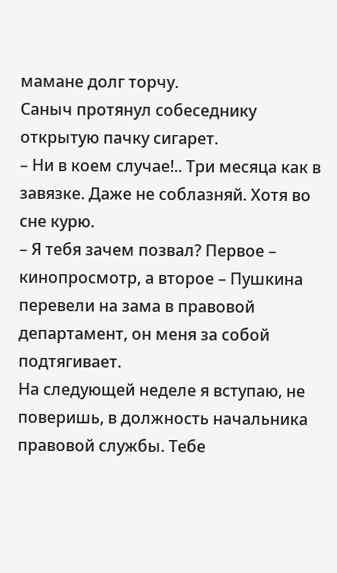мамане долг торчу.
Саныч протянул собеседнику открытую пачку сигарет.
– Ни в коем случае!.. Три месяца как в завязке. Даже не соблазняй. Хотя во сне курю.
– Я тебя зачем позвал? Первое – кинопросмотр, а второе – Пушкина перевели на зама в правовой департамент, он меня за собой подтягивает.
На следующей неделе я вступаю, не поверишь, в должность начальника правовой службы. Тебе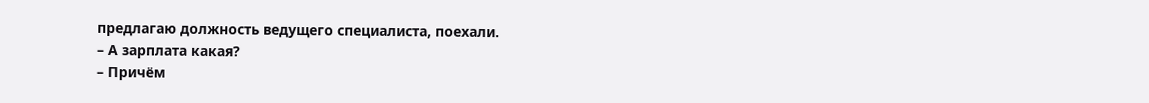предлагаю должность ведущего специалиста, поехали.
– А зарплата какая?
– Причём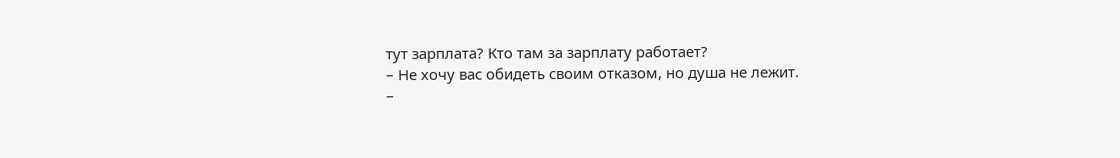тут зарплата? Кто там за зарплату работает?
– Не хочу вас обидеть своим отказом, но душа не лежит.
–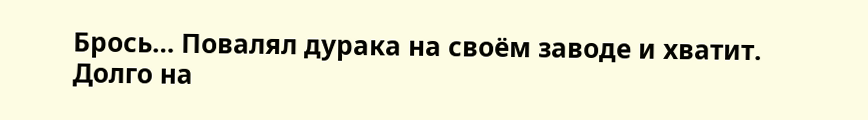Брось… Повалял дурака на своём заводе и хватит. Долго на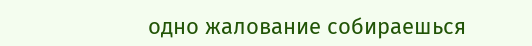одно жалование собираешься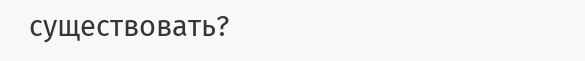существовать?